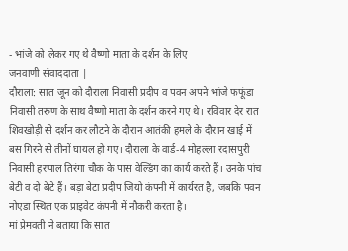- भांजे को लेकर गए थे वैष्णो माता के दर्शन के लिए
जनवाणी संवाददाता |
दौराला: सात जून को दौराला निवासी प्रदीप व पवन अपने भांजे फफूंडा निवासी तरुण के साथ वैष्णो माता के दर्शन करने गए थे। रविवार देर रात शिवखोड़ी से दर्शन कर लौटने के दौरान आतंकी हमले के दौरान खाई में बस गिरने से तीनों घायल हो गए। दौराला के वार्ड-4 मोहल्ला रदासपुरी निवासी हरपाल तिरंगा चौक के पास वेल्डिंग का कार्य करते हैं। उनके पांच बेटी व दो बेटे हैं। बड़ा बेटा प्रदीप जियो कंपनी में कार्यरत है, जबकि पवन नोएडा स्थित एक प्राइवेट कंपनी में नौकरी करता है।
मां प्रेमवती ने बताया कि सात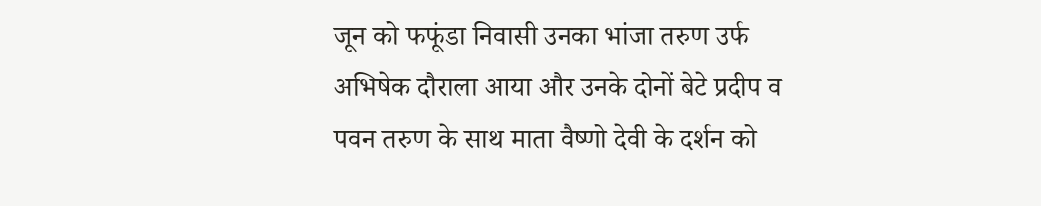जून को फफूंडा निवासी उनका भांजा तरुण उर्फ अभिषेक दौराला आया और उनके दोनों बेटे प्रदीप व पवन तरुण के साथ माता वैष्णो देवी के दर्शन को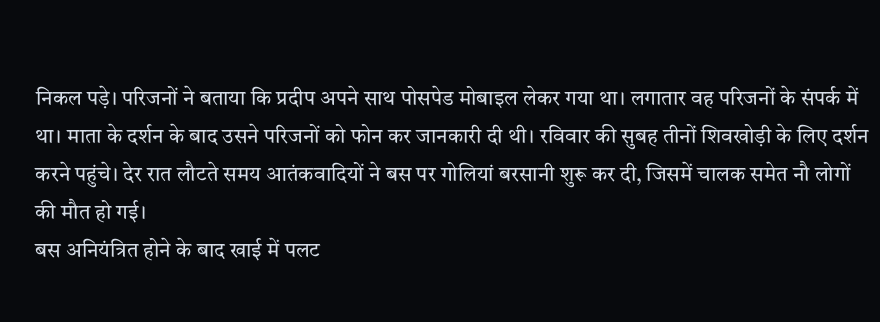निकल पड़े। परिजनों ने बताया कि प्रदीप अपने साथ पोसपेड मोबाइल लेकर गया था। लगातार वह परिजनों के संपर्क में था। माता के दर्शन के बाद उसने परिजनों को फोन कर जानकारी दी थी। रविवार की सुबह तीनों शिवखोड़ी के लिए दर्शन करने पहुंचे। देर रात लौटते समय आतंकवादियों ने बस पर गोलियां बरसानी शुरू कर दी, जिसमें चालक समेत नौ लोगों की मौत हो गई।
बस अनियंत्रित होने के बाद खाई में पलट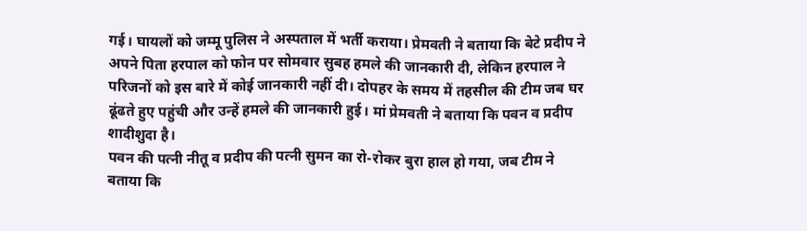गई। घायलों को जम्मू पुलिस ने अस्पताल में भर्ती कराया। प्रेमवती ने बताया कि बेटे प्रदीप ने अपने पिता हरपाल को फोन पर सोमवार सुबह हमले की जानकारी दी, लेकिन हरपाल ने परिजनों को इस बारे में कोई जानकारी नहीं दी। दोपहर के समय में तहसील की टीम जब घर ढूंढते हुए पहुंची और उन्हें हमले की जानकारी हुई। मां प्रेमवती ने बताया कि पवन व प्रदीप शादीशुदा है।
पवन की पत्नी नीतू व प्रदीप की पत्नी सुमन का रो-रोकर बुरा हाल हो गया, जब टीम ने बताया कि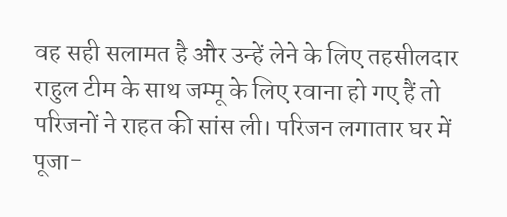वह सही सलामत है और उन्हें लेने के लिए तहसीलदार राहुल टीम के साथ जम्मू के लिए रवाना हो गए हैं तो परिजनों ने राहत की सांस ली। परिजन लगातार घर में पूजा-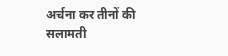अर्चना कर तीनों की सलामती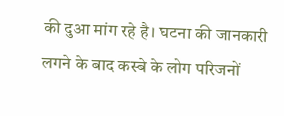की दुआ मांग रहे है। घटना की जानकारी लगने के बाद कस्बे के लोग परिजनों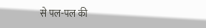से पल-पल की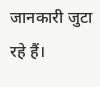जानकारी जुटा रहे हैं।